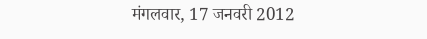मंगलवार, 17 जनवरी 2012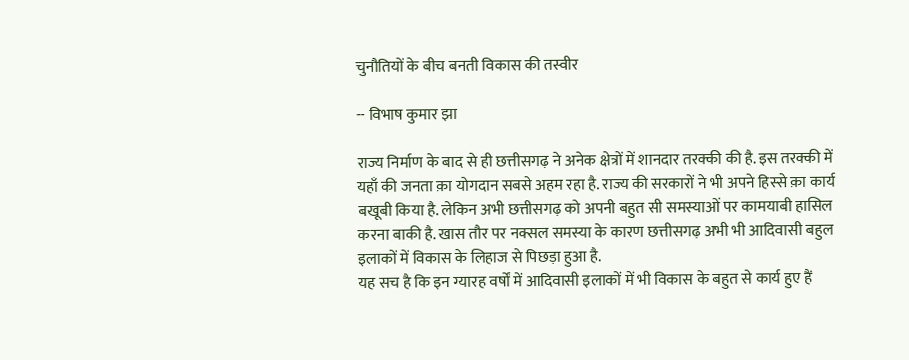चुनौतियों के बीच बनती विकास की तस्वीर

-- विभाष कुमार झा

राज्य निर्माण के बाद से ही छत्तीसगढ़ ने अनेक क्षेत्रों में शानदार तरक्की की है. इस तरक्की में यहाँ की जनता क़ा योगदान सबसे अहम रहा है. राज्य की सरकारों ने भी अपने हिस्से क़ा कार्य बखूबी किया है. लेकिन अभी छत्तीसगढ़ को अपनी बहुत सी समस्याओं पर कामयाबी हासिल करना बाकी है. खास तौर पर नक्सल समस्या के कारण छत्तीसगढ़ अभी भी आदिवासी बहुल इलाकों में विकास के लिहाज से पिछड़ा हुआ है.
यह सच है कि इन ग्यारह वर्षों में आदिवासी इलाकों में भी विकास के बहुत से कार्य हुए हैं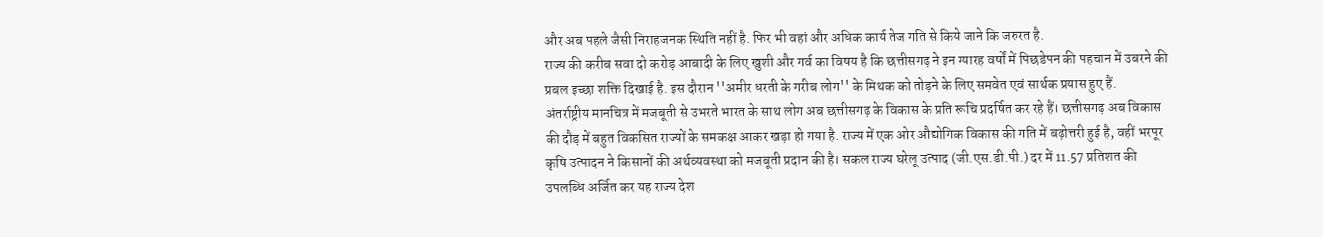और अब पहले जैसी निराहजनक स्थिति नहीं है. फिर भी वहां और अधिक कार्य तेज गति से किये जाने कि जरुरत है.
राज्य की करीब सवा दो करोड़ आबादी के लिए खुशी और गर्व का विषय है कि छत्तीसगढ़ ने इन ग्यारह वर्षों में पिछडेपन की पहचान में उबरने की प्रबल इच्छा शक्ति दिखाई है. इस दौरान ''अमीर धरती के गरीब लोग'' के मिथक को तोड़ने के लिए समवेत एवं सार्थक प्रयास हुए हैं.
अंतर्राष्ट्रीय मानचित्र में मजबूती से उभरते भारत के साथ लोग अब छत्तीसगढ़ के विकास के प्रति रूचि प्रदर्षित कर रहे हैं। छत्तीसगढ़ अब विकास की दौड़ में बहुत विकसित राज्यों के समकक्ष आकर खड़ा हो गया है. राज्य में एक ओर औद्योगिक विकास की गति में बढ़ोत्तरी हुई है, वहीं भरपूर कृषि उत्पादन ने किसानों की अर्थव्यवस्था को मजबूती प्रदान की है। सकल राज्य घरेलू उत्पाद (जी.एस.डी.पी.) दर में 11.57 प्रतिशत की उपलब्धि अर्जित कर यह राज्य देश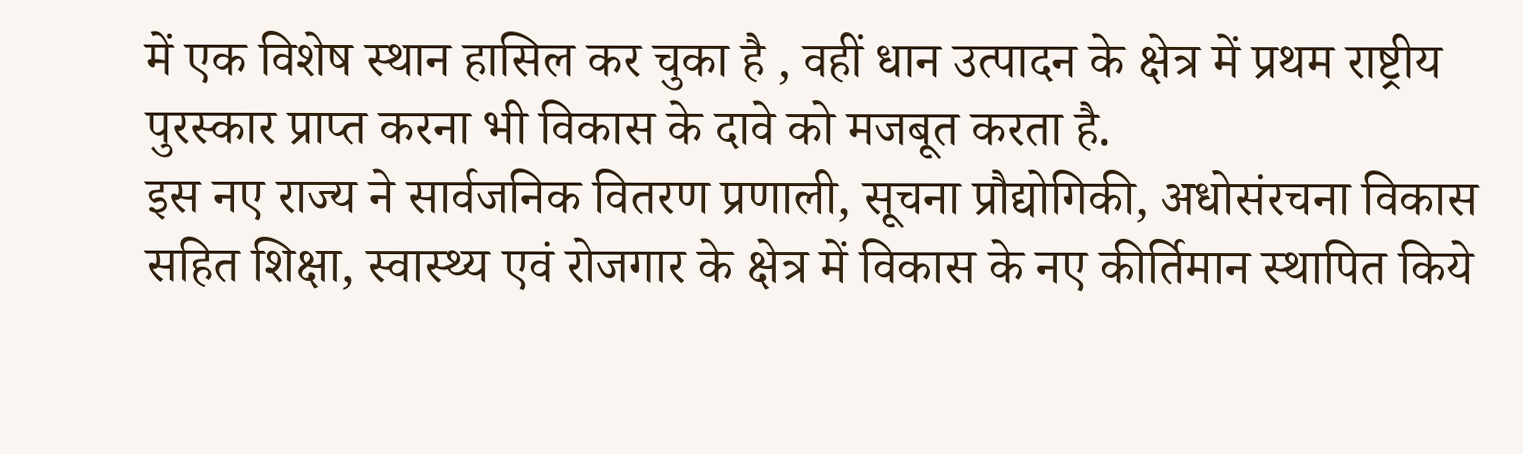में एक विशेष स्थान हासिल कर चुका है , वहीं धान उत्पादन के क्षेत्र में प्रथम राष्ट्रीय पुरस्कार प्राप्त करना भी विकास के दावे को मजबूत करता है.
इस नए राज्य ने सार्वजनिक वितरण प्रणाली, सूचना प्रौद्योगिकी, अधोसंरचना विकास सहित शिक्षा, स्वास्थ्य एवं रोजगार के क्षेत्र में विकास के नए कीर्तिमान स्थापित किये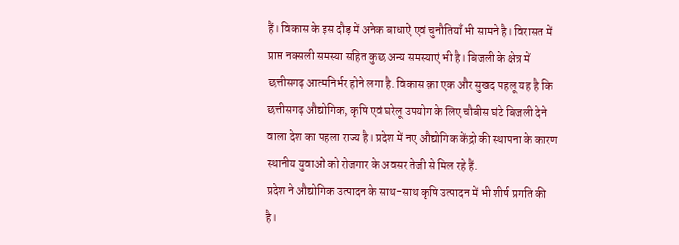हैं। विकास के इस दौड़ में अनेक बाधाऐं एवं चुनौतियाँ भी सामने है। विरासत में प्राप्त नक्सली समस्या सहित कुछ अन्य समस्याएं भी है। बिजली के क्षेत्र में छत्तीसगढ़ आत्मनिर्भर होने लगा है. विकास क़ा एक और सुखद पहलू यह है कि छत्तीसगढ़ औद्योगिक, कृषि एवं घरेलू उपयोग के लिए चौबीस घंटे बिजली देने वाला देश का पहला राज्य है। प्रदेश में नए औद्योगिक केंद्रो की स्थापना के कारण स्थानीय युवाओं को रोजगार के अवसर तेजी से मिल रहे हैं.
प्रदेश ने औद्योगिक उत्पादन के साथ-साथ कृषि उत्पादन में भी शीर्ष प्रगति की है।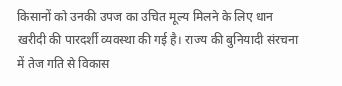किसानों को उनकी उपज का उचित मूल्य मिलने के लिए धान खरीदी की पारदर्शी व्यवस्था की गई है। राज्य की बुनियादी संरचना में तेज गति से विकास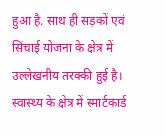हुआ है. साथ ही सड़कों एवं सिंचाई योजना के क्षेत्र में उल्लेखनीय तरक्की हुई है। स्वास्थ्य के क्षेत्र में स्मार्टकार्ड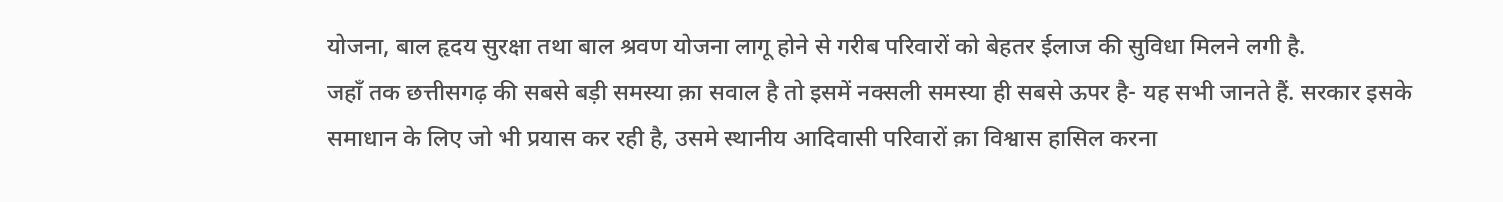योजना, बाल हृदय सुरक्षा तथा बाल श्रवण योजना लागू होने से गरीब परिवारों को बेहतर ईलाज की सुविधा मिलने लगी है.
जहाँ तक छत्तीसगढ़ की सबसे बड़ी समस्या क़ा सवाल है तो इसमें नक्सली समस्या ही सबसे ऊपर है- यह सभी जानते हैं. सरकार इसके समाधान के लिए जो भी प्रयास कर रही है, उसमे स्थानीय आदिवासी परिवारों क़ा विश्वास हासिल करना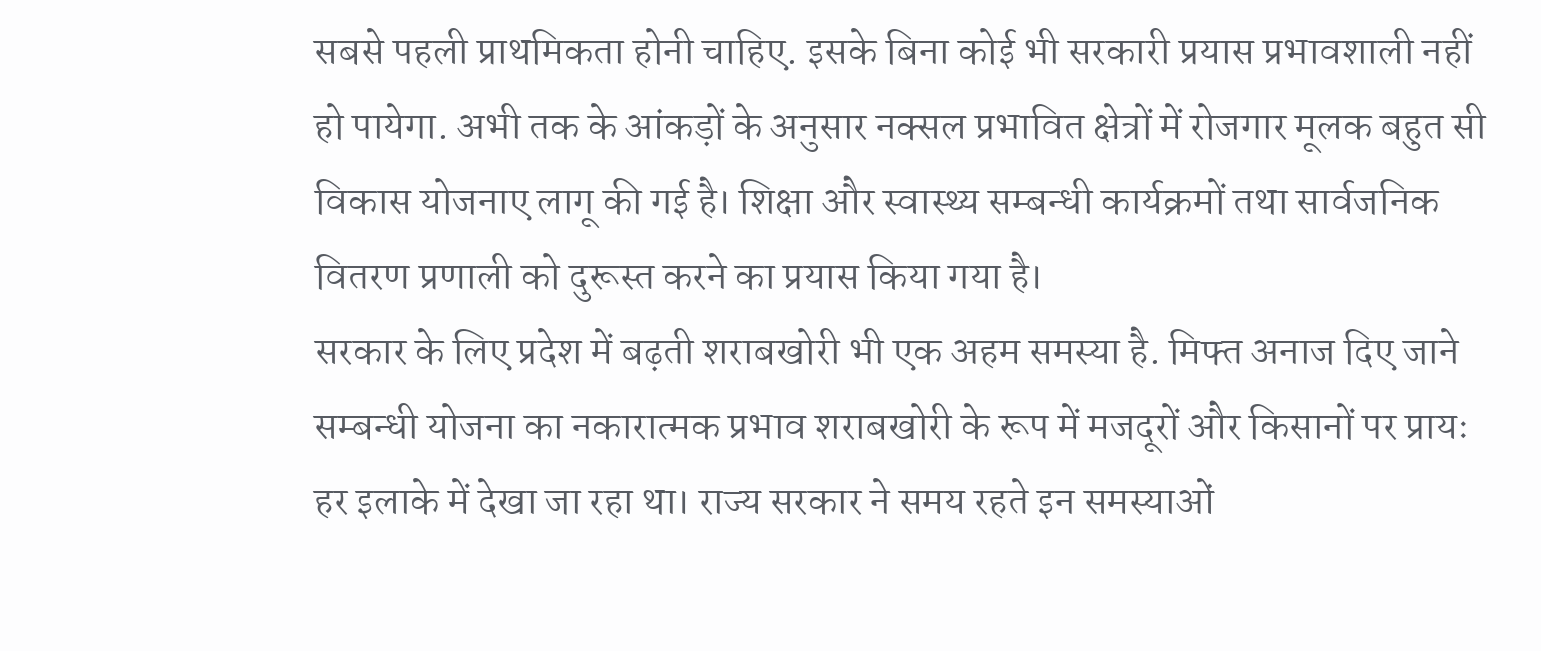सबसे पहली प्राथमिकता होनी चाहिए. इसके बिना कोई भी सरकारी प्रयास प्रभावशाली नहीं हो पायेगा. अभी तक के आंकड़ों के अनुसार नक्सल प्रभावित क्षेत्रों में रोजगार मूलक बहुत सी विकास योजनाए लागू की गई है। शिक्षा और स्वास्थ्य सम्बन्धी कार्यक्रमों तथा सार्वजनिक वितरण प्रणाली को दुरूस्त करने का प्रयास किया गया है।
सरकार के लिए प्रदेश में बढ़ती शराबखोरी भी एक अहम समस्या है. मिफ्त अनाज दिए जाने सम्बन्धी योजना का नकारात्मक प्रभाव शराबखोरी के रूप में मजदूरों और किसानों पर प्रायः हर इलाके में देखा जा रहा था। राज्य सरकार ने समय रहते इन समस्याओं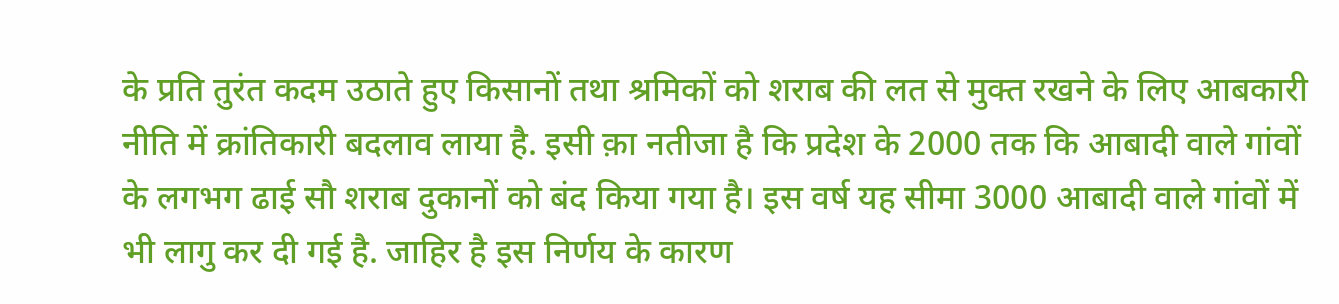के प्रति तुरंत कदम उठाते हुए किसानों तथा श्रमिकों को शराब की लत से मुक्त रखने के लिए आबकारी नीति में क्रांतिकारी बदलाव लाया है. इसी क़ा नतीजा है कि प्रदेश के 2000 तक कि आबादी वाले गांवों के लगभग ढाई सौ शराब दुकानों को बंद किया गया है। इस वर्ष यह सीमा 3000 आबादी वाले गांवों में भी लागु कर दी गई है. जाहिर है इस निर्णय के कारण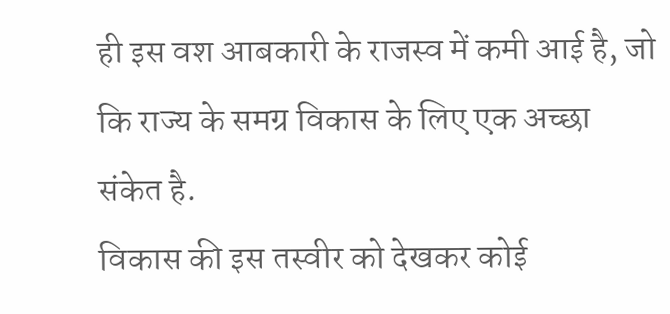ही इस वश आबकारी के राजस्व में कमी आई है, जो कि राज्य के समग्र विकास के लिए एक अच्छा संकेत है.
विकास की इस तस्वीर को देखकर कोई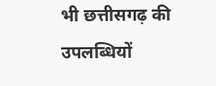भी छत्तीसगढ़ की उपलब्धियों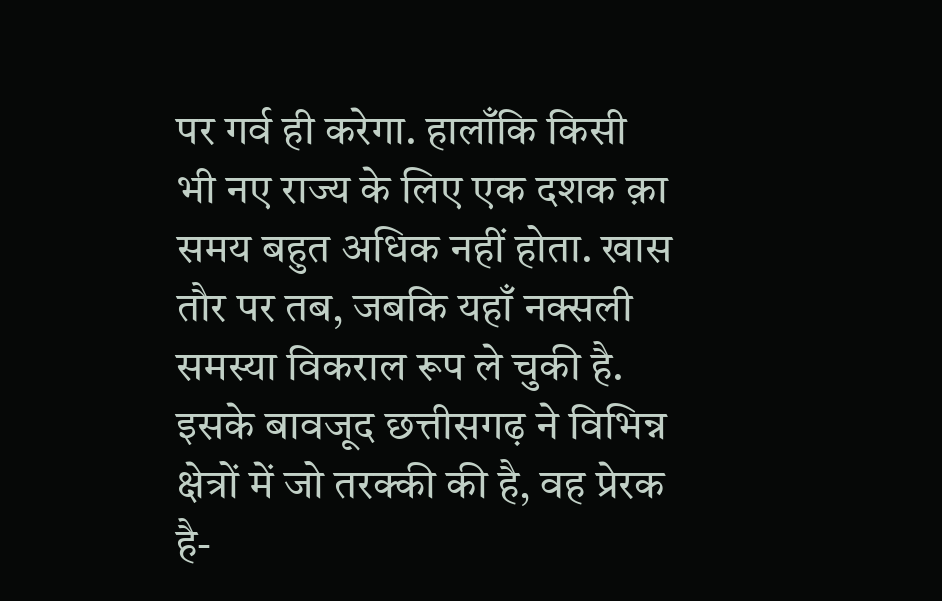पर गर्व ही करेगा. हालाँकि किसी भी नए राज्य के लिए एक दशक क़ा समय बहुत अधिक नहीं होता. खास तौर पर तब, जबकि यहाँ नक्सली समस्या विकराल रूप ले चुकी है. इसके बावजूद छत्तीसगढ़ ने विभिन्न क्षेत्रों में जो तरक्की की है, वह प्रेरक है-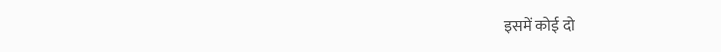इसमें कोई दो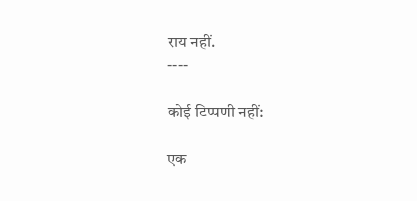राय नहीं.
----

कोई टिप्पणी नहीं:

एक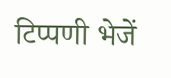टिप्पणी भेजें